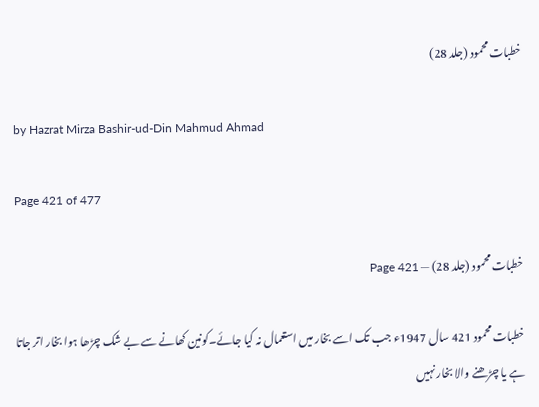خطبات محمود (جلد 28)

by Hazrat Mirza Bashir-ud-Din Mahmud Ahmad

Page 421 of 477

خطبات محمود (جلد 28) — Page 421

خطبات محمود 421 سال 1947ء جب تک اسے بخار میں استعمال نہ کیا جائے۔کونین کھانے سے بے شک چڑھا ہوا بخار اتر جاتا ہے یا چڑھنے والا بخار نہیں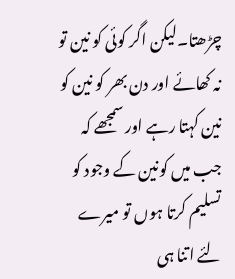چڑھتا۔لیکن اگر کوئی کو نین تو نہ کھائے اور دن بھر کو نین کو نین کہتا رہے اور سمجھے کہ جب میں کونین کے وجود کو تسلیم کرتا ہوں تو میرے لئے اتنا ہی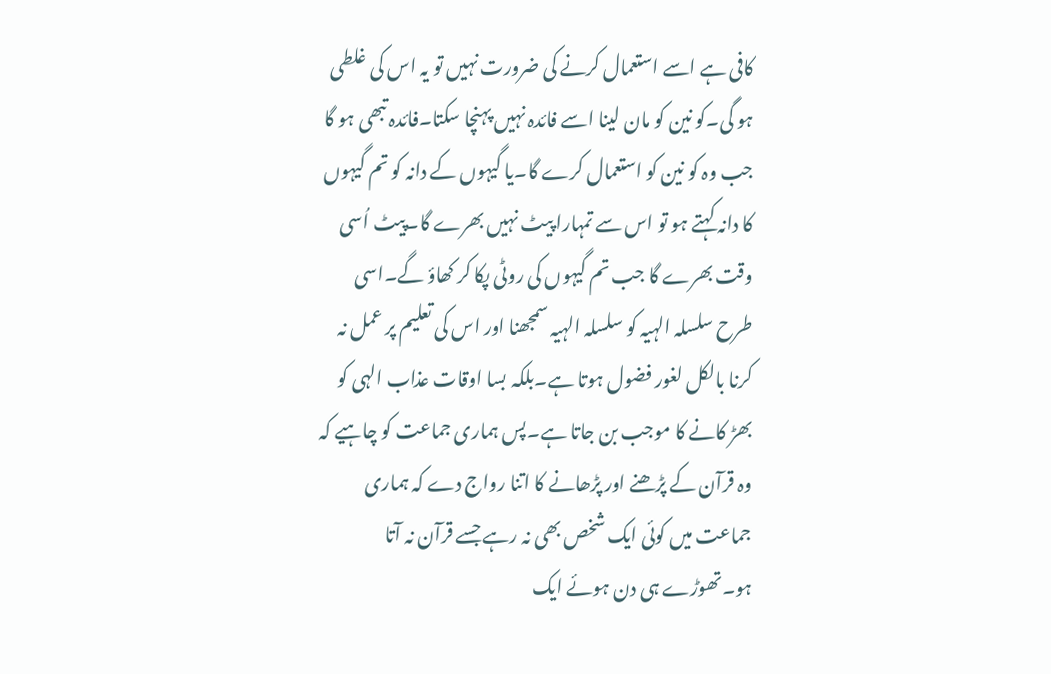کافی ہے اسے استعمال کرنے کی ضرورت نہیں تو یہ اس کی غلطی ہو گی۔کو نین کو مان لینا اسے فائدہ نہیں پہنچا سکتا۔فائدہ تبھی ہو گا جب وہ کو نین کو استعمال کرے گا۔یا گیہوں کے دانہ کو تم گیہوں کا دانہ کہتے ہو تو اس سے تمہارا پیٹ نہیں بھرے گا۔پیٹ اُسی وقت بھرے گا جب تم گیہوں کی روٹی پکا کر کھاؤ گے۔اسی طرح سلسلہ الہیہ کو سلسلہ الہیہ سمجھنا اور اس کی تعلیم پر عمل نہ کرنا بالکل لغور فضول ہوتا ہے۔بلکہ بسا اوقات عذاب الہی کو بھڑ کانے کا موجب بن جاتا ہے۔پس ہماری جماعت کو چاہیے کہ وہ قرآن کے پڑھنے اور پڑھانے کا اتنا رواج دے کہ ہماری جماعت میں کوئی ایک شخص بھی نہ رہے جسے قرآن نہ آتا ہو۔تھوڑے ہی دن ہوئے ایک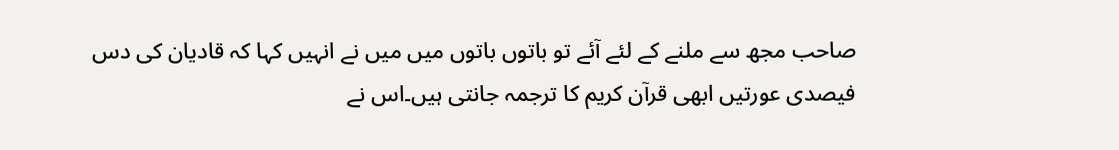صاحب مجھ سے ملنے کے لئے آئے تو باتوں باتوں میں میں نے انہیں کہا کہ قادیان کی دس فیصدی عورتیں ابھی قرآن کریم کا ترجمہ جانتی ہیں۔اس نے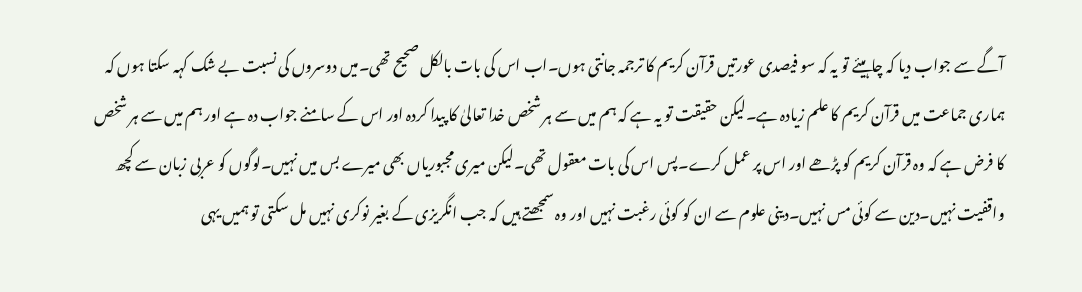آگے سے جواب دیا کہ چاہیئے تو یہ کہ سو فیصدی عورتیں قرآن کریم کا ترجمہ جانتی ہوں۔اب اس کی بات بالکل صحیح تھی۔میں دوسروں کی نسبت بے شک کہہ سکتا ہوں کہ ہماری جماعت میں قرآن کریم کا علم زیادہ ہے۔لیکن حقیقت تو یہ ہے کہ ہم میں سے ہر شخص خدا تعالیٰ کا پیدا کردہ اور اس کے سامنے جواب دہ ہے اور ہم میں سے ہر شخص کا فرض ہے کہ وہ قرآن کریم کو پڑھے اور اس پر عمل کرے۔پس اس کی بات معقول تھی۔لیکن میری مجبوریاں بھی میرے بس میں نہیں۔لوگوں کو عربی زبان سے کچھ واقفیت نہیں۔دین سے کوئی مس نہیں۔دینی علوم سے ان کو کوئی رغبت نہیں اور وہ سمجھتے ہیں کہ جب انگریزی کے بغیر نوکری نہیں مل سکتی تو ہمیں یہی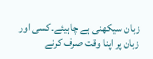زبان سیکھنی ہے چاہیئے۔کسی اور زبان پر اپنا وقت صرف کرنے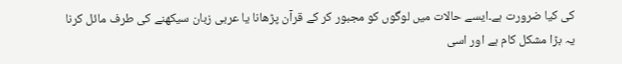کی کیا ضرورت ہے۔ایسے حالات میں لوگوں کو مجبور کر کے قرآن پڑھانا یا عربی زبان سیکھنے کی طرف مائل کرنا یہ بڑا مشکل کام ہے اور اسی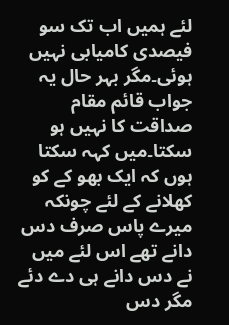لئے ہمیں اب تک سو فیصدی کامیابی نہیں ہوئی۔مگر بہر حال یہ جواب قائم مقام صداقت کا نہیں ہو سکتا۔میں کہہ سکتا ہوں کہ ایک بھو کے کو کھلانے کے لئے چونکہ میرے پاس صرف دس دانے تھے اس لئے میں نے دس دانے ہی دے دئے مگر دس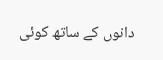دانوں کے ساتھ کوئی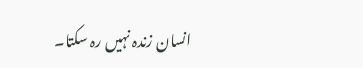انسان زندہ نہیں رہ سکتا۔